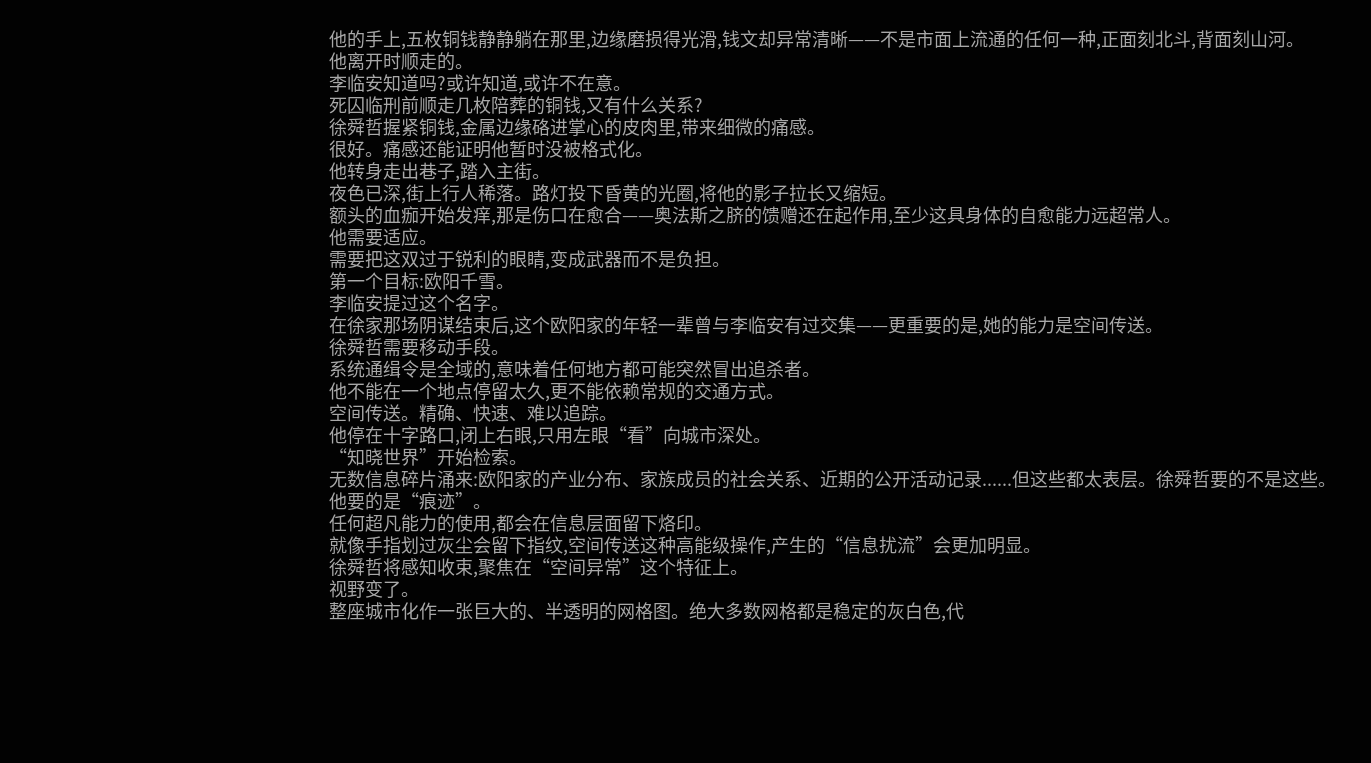他的手上,五枚铜钱静静躺在那里,边缘磨损得光滑,钱文却异常清晰——不是市面上流通的任何一种,正面刻北斗,背面刻山河。
他离开时顺走的。
李临安知道吗?或许知道,或许不在意。
死囚临刑前顺走几枚陪葬的铜钱,又有什么关系?
徐舜哲握紧铜钱,金属边缘硌进掌心的皮肉里,带来细微的痛感。
很好。痛感还能证明他暂时没被格式化。
他转身走出巷子,踏入主街。
夜色已深,街上行人稀落。路灯投下昏黄的光圈,将他的影子拉长又缩短。
额头的血痂开始发痒,那是伤口在愈合——奥法斯之脐的馈赠还在起作用,至少这具身体的自愈能力远超常人。
他需要适应。
需要把这双过于锐利的眼睛,变成武器而不是负担。
第一个目标:欧阳千雪。
李临安提过这个名字。
在徐家那场阴谋结束后,这个欧阳家的年轻一辈曾与李临安有过交集——更重要的是,她的能力是空间传送。
徐舜哲需要移动手段。
系统通缉令是全域的,意味着任何地方都可能突然冒出追杀者。
他不能在一个地点停留太久,更不能依赖常规的交通方式。
空间传送。精确、快速、难以追踪。
他停在十字路口,闭上右眼,只用左眼“看”向城市深处。
“知晓世界”开始检索。
无数信息碎片涌来:欧阳家的产业分布、家族成员的社会关系、近期的公开活动记录......但这些都太表层。徐舜哲要的不是这些。
他要的是“痕迹”。
任何超凡能力的使用,都会在信息层面留下烙印。
就像手指划过灰尘会留下指纹,空间传送这种高能级操作,产生的“信息扰流”会更加明显。
徐舜哲将感知收束,聚焦在“空间异常”这个特征上。
视野变了。
整座城市化作一张巨大的、半透明的网格图。绝大多数网格都是稳定的灰白色,代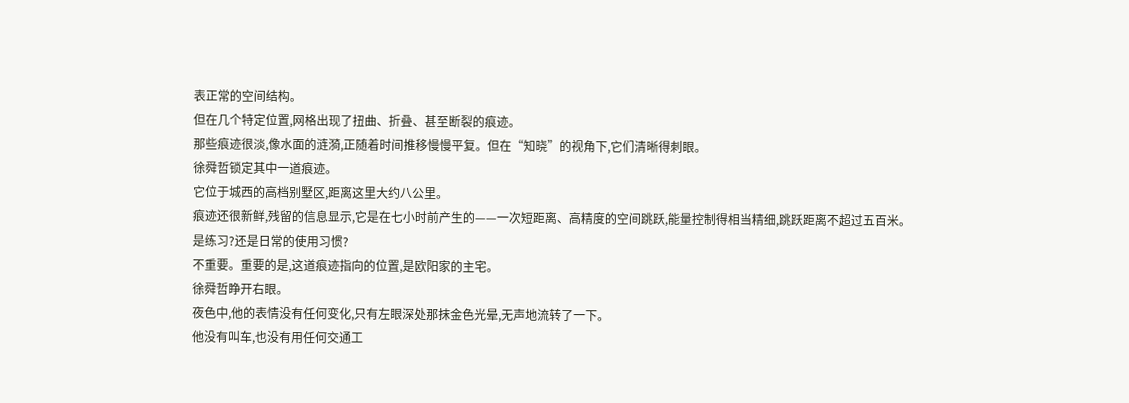表正常的空间结构。
但在几个特定位置,网格出现了扭曲、折叠、甚至断裂的痕迹。
那些痕迹很淡,像水面的涟漪,正随着时间推移慢慢平复。但在“知晓”的视角下,它们清晰得刺眼。
徐舜哲锁定其中一道痕迹。
它位于城西的高档别墅区,距离这里大约八公里。
痕迹还很新鲜,残留的信息显示,它是在七小时前产生的——一次短距离、高精度的空间跳跃,能量控制得相当精细,跳跃距离不超过五百米。
是练习?还是日常的使用习惯?
不重要。重要的是,这道痕迹指向的位置,是欧阳家的主宅。
徐舜哲睁开右眼。
夜色中,他的表情没有任何变化,只有左眼深处那抹金色光晕,无声地流转了一下。
他没有叫车,也没有用任何交通工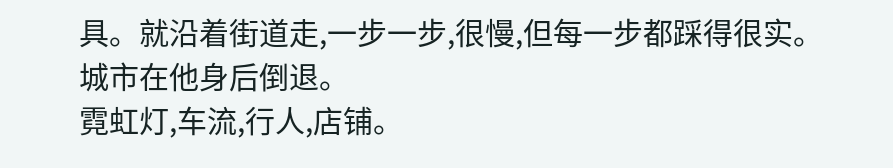具。就沿着街道走,一步一步,很慢,但每一步都踩得很实。
城市在他身后倒退。
霓虹灯,车流,行人,店铺。